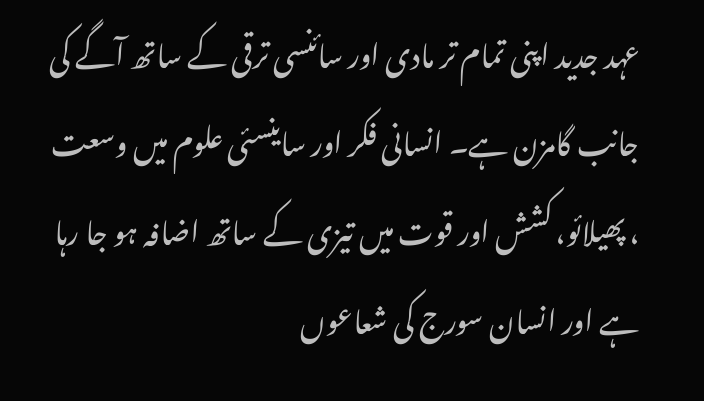عہد جدید اپنی تمام تر مادی اور سائنسی ترقی کے ساتھ آگے کی جانب گامزن ہے۔ انسانی فکر اور ساینسئی علوم میں وسعت ، پھیلائو، کشش اور قوت میں تیزی کے ساتھ اضافہ ہو جا رہا ہے اور انسان سورج کی شعاعوں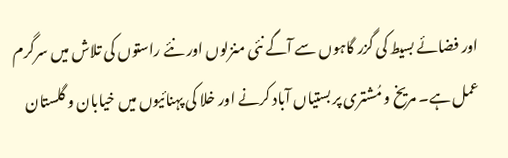اور فضائے بسیط کی گزر گاہوں سے آگے نئی منزلوں اور نئے راستوں کی تلاش میں سرگرم عمل ہے۔ مریخ و مُشتری پر بستیاں آباد کرنے اور خلا کی پہنائیوں میں خیابان و گلستان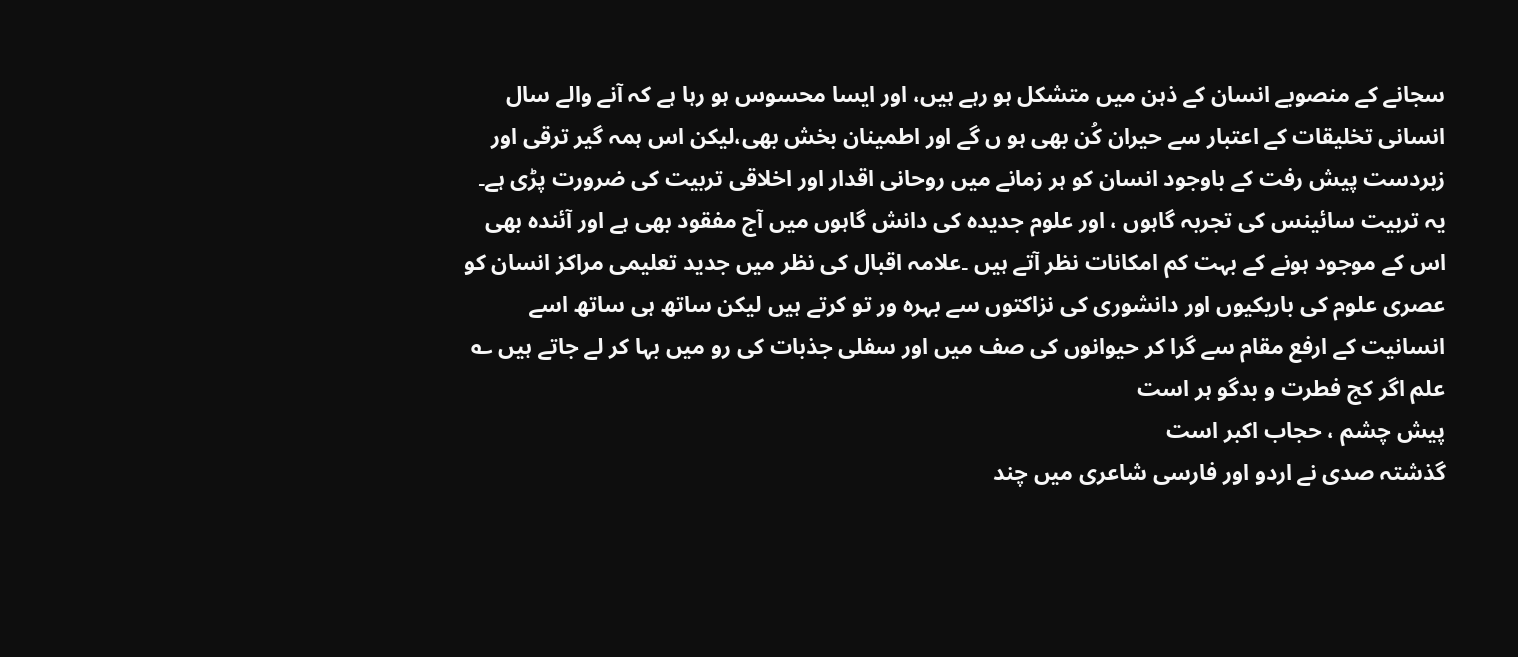سجانے کے منصوبے انسان کے ذہن میں متشکل ہو رہے ہیں، اور ایسا محسوس ہو رہا ہے کہ آنے والے سال انسانی تخلیقات کے اعتبار سے حیران کُن بھی ہو ں گے اور اطمینان بخش بھی،لیکن اس ہمہ گیر ترقی اور زبردست پیش رفت کے باوجود انسان کو ہر زمانے میں روحانی اقدار اور اخلاقی تربیت کی ضرورت پڑی ہے۔ یہ تربیت سائینس کی تجربہ گاہوں ، اور علوم جدیدہ کی دانش گاہوں میں آج مفقود بھی ہے اور آئندہ بھی اس کے موجود ہونے کے بہت کم امکانات نظر آتے ہیں ۔علامہ اقبال کی نظر میں جدید تعلیمی مراکز انسان کو عصری علوم کی باریکیوں اور دانشوری کی نزاکتوں سے بہرہ ور تو کرتے ہیں لیکن ساتھ ہی ساتھ اسے انسانیت کے ارفع مقام سے گرا کر حیوانوں کی صف میں اور سفلی جذبات کی رو میں بہا کر لے جاتے ہیں ؎
علم اگر کج فطرت و بدگو ہر است
پیش چشم ، حجاب اکبر است
گذشتہ صدی نے اردو اور فارسی شاعری میں چند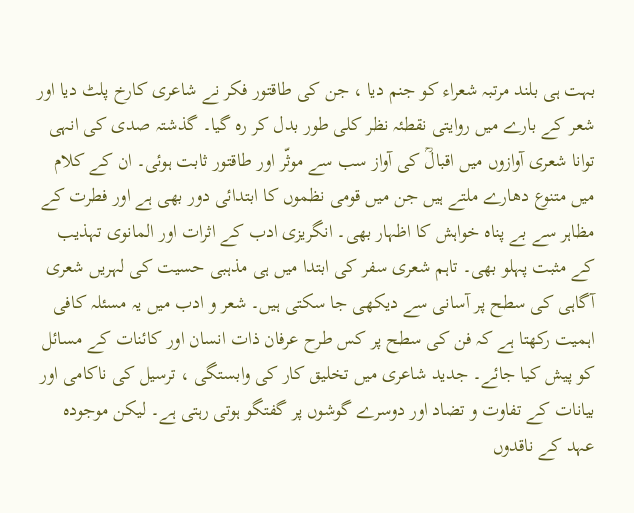بہت ہی بلند مرتبہ شعراء کو جنم دیا ، جن کی طاقتور فکر نے شاعری کارخ پلٹ دیا اور شعر کے بارے میں روایتی نقطئہ نظر کلی طور بدل کر رہ گیا۔ گذشتہ صدی کی انہی توانا شعری آوازوں میں اقبالؒ کی آواز سب سے موثّر اور طاقتور ثابت ہوئی۔ ان کے کلام میں متنوع دھارے ملتے ہیں جن میں قومی نظموں کا ابتدائی دور بھی ہے اور فطرت کے مظاہر سے بے پناہ خواہش کا اظہار بھی۔ انگریزی ادب کے اثرات اور المانوی تہذیب کے مثبت پہلو بھی۔ تاہم شعری سفر کی ابتدا میں ہی مذہبی حسیت کی لہریں شعری آگاہی کی سطح پر آسانی سے دیکھی جا سکتی ہیں۔ شعر و ادب میں یہ مسئلہ کافی اہمیت رکھتا ہے کہ فن کی سطح پر کس طرح عرفان ذات انسان اور کائنات کے مسائل کو پیش کیا جائے۔ جدید شاعری میں تخلیق کار کی وابستگی ، ترسیل کی ناکامی اور بیانات کے تفاوت و تضاد اور دوسرے گوشوں پر گفتگو ہوتی رہتی ہے۔ لیکن موجودہ عہد کے ناقدوں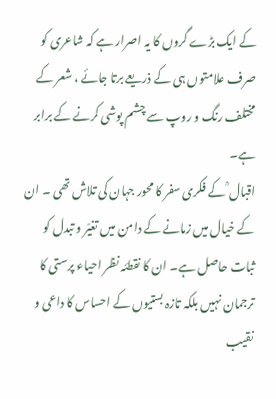کے ایک بڑے گروں کا یہ اصرار ہے کہ شاعری کو صرف علامتوں ہی کے ذریعے برتا جائے ، شعر کے مختلف رنگ و روپ سے چشم پوشی کرنے کے برابر ہے۔
اقبال ؒ کے فکری سفر کا محور جہان کی تلاش تھی ۔ ان کے خیال میں زمانے کے دامن میں تغیّر و تبدل کو ثبات حاصل ہے۔ ان کا نقطئہ نظر احیاء پرستی کا ترجمان نہیں بلکہ تازہ بستیوں کے احساس کا داعی و نقیب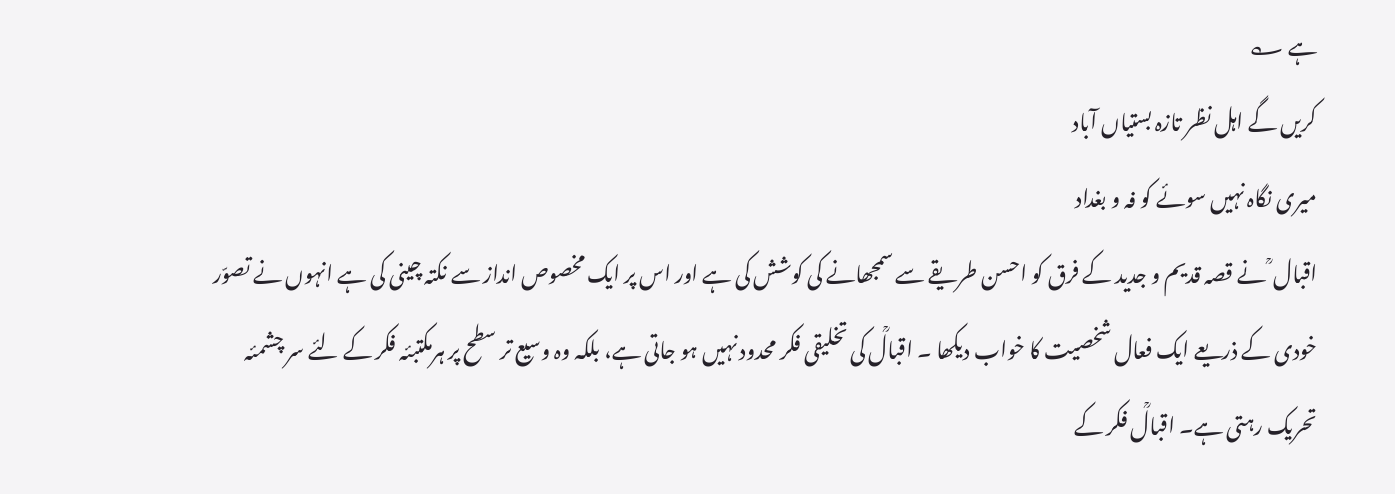ہے ؎
کریں گے اہل نظر تازہ بستیاں آباد
میری نگاہ نہیں سوئے کو فہ و بغداد
اقبال ؒ نے قصہ قدیم و جدید کے فرق کو احسن طریقے سے سمجھانے کی کوشش کی ہے اور اس پر ایک مخصوص انداز سے نکتہ چینی کی ہے انہوں نے تصوّر خودی کے ذریعے ایک فعال شخصیت کا خواب دیکھا ۔ اقبالؒ کی تخلیقی فکر محدود نہیں ہو جاتی ہے، بلکہ وہ وسیع تر سطح پر ہرمکتبئہ فکر کے لئے سر چشمئہ تحریک رہتی ہے۔ اقبالؒ فکر کے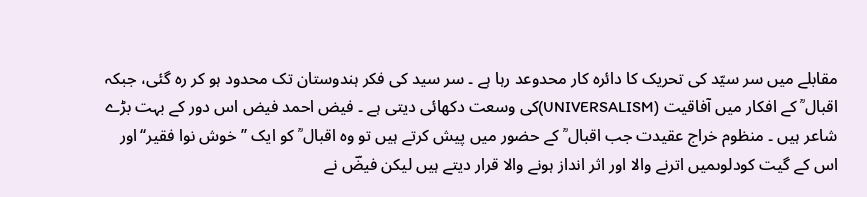مقابلے میں سر سیّد کی تحریک کا دائرہ کار محدوعد رہا ہے ۔ سر سید کی فکر ہندوستان تک محدود ہو کر رہ گئی، جبکہ اقبال ؒ کے افکار میں آفاقیت (UNIVERSALISM)کی وسعت دکھائی دیتی ہے ۔ فیض احمد فیض اس دور کے بہت بڑے شاعر ہیں ۔ منظوم خراج عقیدت جب اقبال ؒ کے حضور میں پیش کرتے ہیں تو وہ اقبال ؒ کو ایک ’’خوش نوا فقیر‘‘اور اس کے گیت کودلوںمیں اترنے والا اور اثر انداز ہونے والا قرار دیتے ہیں لیکن فیضؔ نے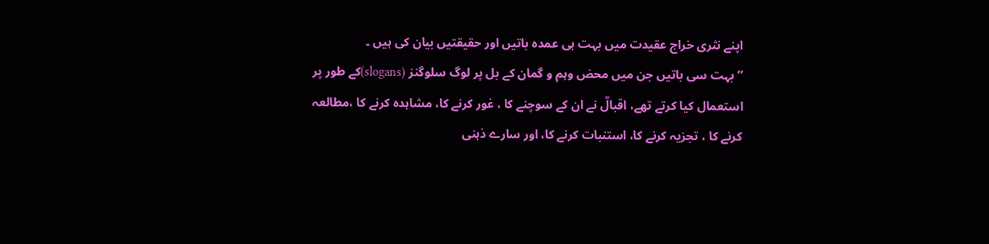اپنے نثری خراج عقیدت میں بہت ہی عمدہ باتیں اور حقیقتیں بیان کی ہیں ۔
’’ بہت سی باتیں جن میں محض وہم و گمان کے بل پر لوگ سلوگنز (slogans)کے طور پر استعمال کیا کرتے تھے، اقبالؒ نے ان کے سوچنے کا ، غور کرنے کا، مشاہدہ کرنے کا ،مطالعہ کرنے کا ، تجزیہ کرنے کا، استنبات کرنے کا، اور سارے ذہنی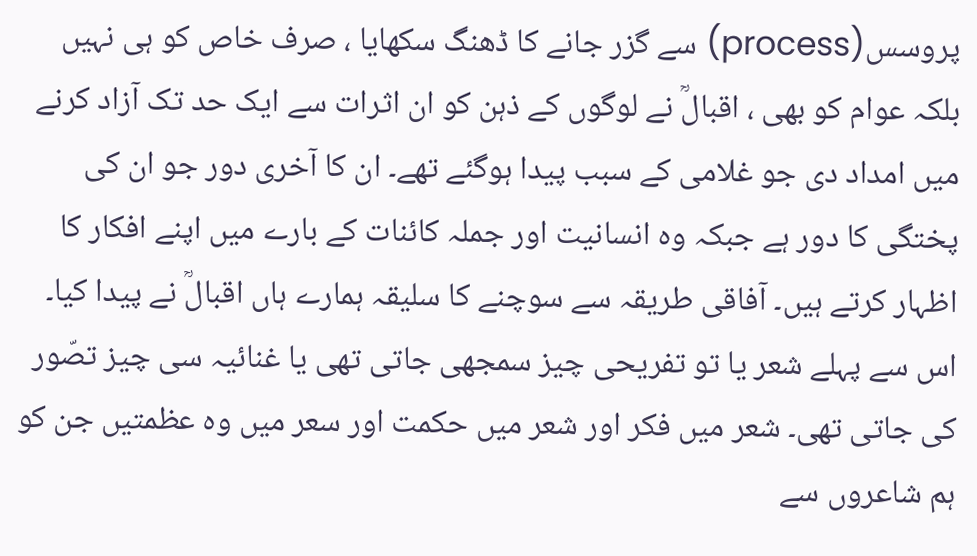پروسس(process) سے گزر جانے کا ڈھنگ سکھایا ، صرف خاص کو ہی نہیں بلکہ عوام کو بھی ، اقبالؒ نے لوگوں کے ذہن کو ان اثرات سے ایک حد تک آزاد کرنے میں امداد دی جو غلامی کے سبب پیدا ہوگئے تھے۔ ان کا آخری دور جو ان کی پختگی کا دور ہے جبکہ وہ انسانیت اور جملہ کائنات کے بارے میں اپنے افکار کا اظہار کرتے ہیں۔ آفاقی طریقہ سے سوچنے کا سلیقہ ہمارے ہاں اقبالؒ نے پیدا کیا۔ اس سے پہلے شعر یا تو تفریحی چیز سمجھی جاتی تھی یا غنائیہ سی چیز تصّور کی جاتی تھی۔ شعر میں فکر اور شعر میں حکمت اور سعر میں وہ عظمتیں جن کو ہم شاعروں سے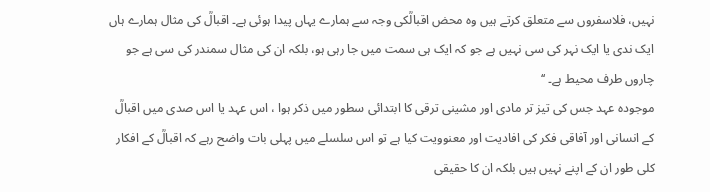نہیں، فلاسفروں سے متعلق کرتے ہیں وہ محض اقبالؒکی وجہ سے ہمارے یہاں پیدا ہوئی ہے۔ اقبالؒ کی مثال ہمارے ہاں ایک ندی یا ایک نہر کی سی نہیں ہے جو کہ ایک ہی سمت میں جا رہی ہو، بلکہ ان کی مثال سمندر کی سی ہے جو چاروں طرف محیط ہے۔ ‘‘
موجودہ عہد جس کی تیز تر مادی اور مشینی ترقی کا ابتدائی سطور میں ذکر ہوا ، اس عہد یا اس صدی میں اقبالؒ کے انسانی اور آفاقی فکر کی افادیت اور معنوویت کیا ہے تو اس سلسلے میں پہلی بات واضح رہے کہ اقبالؒ کے افکار کلی طور ان کے اپنے نہیں ہیں بلکہ ان کا حقیقی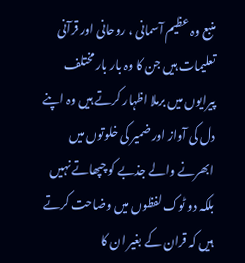منبع وہ عظیم آسمانی ، روحانی اور قرآنی تعلیمات ہیں جن کا وہ بار بار مختلف پیرایوں میں برملا اظہار کرتے ہیں وہ اپنے دل کی آواز اور ضمیر کی خلوتوں میں ابھرنے والے جذبے کو چپھاتے نہیں بلکہ دو ٹوک لفظوں میں وضاحت کرتے ہیں کہ قران کے بغیر ان کا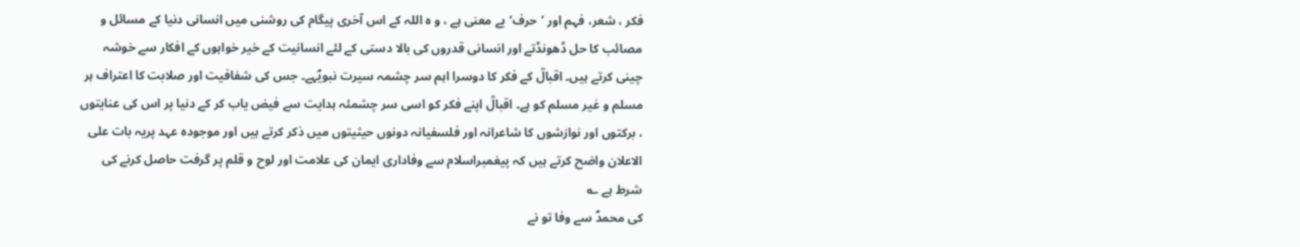فکر ، شعر، فہم اور ’حرف‘بے معنی ہے ، و ہ اللہ کے اس آخری پیگام کی روشنی میں انسانی دنیا کے مسائل و مصائب کا حل ڈھونڈتے اور انسانی قدروں کی بالا دستی کے لئے انسانیت کے خیر خواہوں کے افکار سے خوشہ چینی کرتے ہیں۔ اقبالؒ کے فکر کا دوسرا اہم سر چشمہ سیرت نبویؐہے۔ جس کی شفافیت اور صلابت کا اعتراف ہر مسلم و غیر مسلم کو ہے۔ اقبالؒ اپنے فکر کو اسی سر چشمئہ ہدایت سے فیض یاب کر کے دنیا پر اس کی عنایتوں ، برکتوں اور نوازشوں کا شاعرانہ اور فلسفیانہ دونوں حیثیتوں میں ذکر کرتے ہیں اور موجودہ عہد پریہ بات علی الاعلان واضح کرتے ہیں کہ پیغمبراسلام سے وفاداری ایمان کی علامت اور لوح و قلم پر گرفت حاصل کرنے کی شرط ہے ؎
کی محمدؐ سے وفا تو نے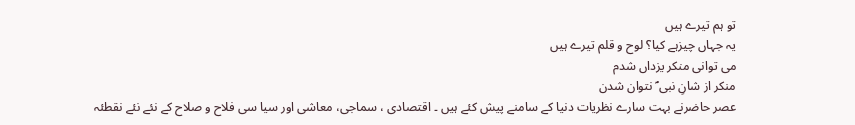تو ہم تیرے ہیں
یہ جہاں چیزہے کیا؟ لوح و قلم تیرے ہیں
می توانی منکر یزداں شدم
منکر از شانِ نبی ؐ نتوان شدن
عصر حاضرنے بہت سارے نظریات دنیا کے سامنے پیش کئے ہیں ۔ اقتصادی ، سماجی، معاشی اور سیا سی فلاح و صلاح کے نئے نئے نقطئہ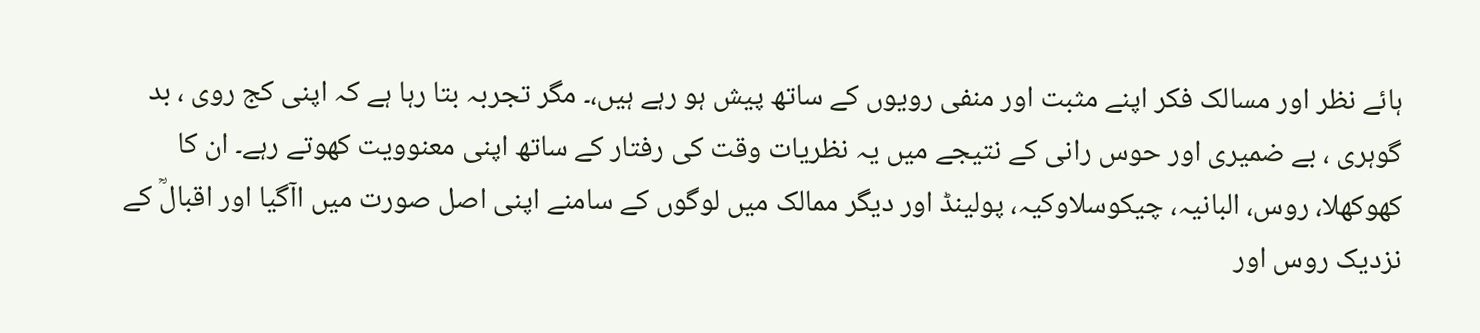ہائے نظر اور مسالک فکر اپنے مثبت اور منفی رویوں کے ساتھ پیش ہو رہے ہیں،۔ مگر تجربہ بتا رہا ہے کہ اپنی کج روی ، بد گوہری ، بے ضمیری اور حوس رانی کے نتیجے میں یہ نظریات وقت کی رفتار کے ساتھ اپنی معنوویت کھوتے رہے۔ ان کا کھوکھلا، روس، البانیہ، چیکوسلاوکیہ، پولینڈ اور دیگر ممالک میں لوگوں کے سامنے اپنی اصل صورت میں اآگیا اور اقبالؒ کے نزدیک روس اور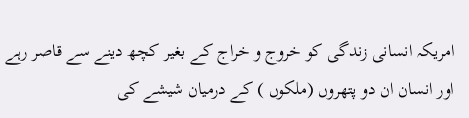امریکہ انسانی زندگی کو خروج و خراج کے بغیر کچھ دینے سے قاصر رہے اور انسان ان دو پتھروں (ملکوں ) کے درمیان شیشے کی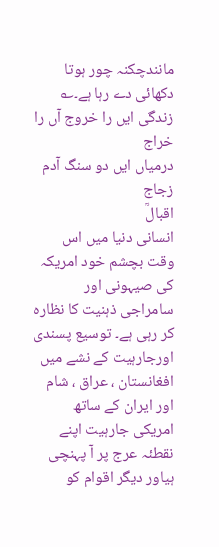مانندچکنہ چور ہوتا دکھائی دے رہا ہے۔؎
زندگی ایں را خروج آں را خراج
درمیاں ایں دو سنگ آدم زجاج
اقبالؒ
انسانی دنیا میں اس وقت بچشم خود امریکہ کی صیہونی اور سامراجی ذہنیت کا نظارہ کر رہی ہے۔ توسیع پسندی اورجارہیت کے نشے میں افغانستان ، عراق ، شام اور ایران کے ساتھ امریکی جارہیت اپنے نقطئہ عرج پر آ پہنچی ہیاور دیگر اقوام کو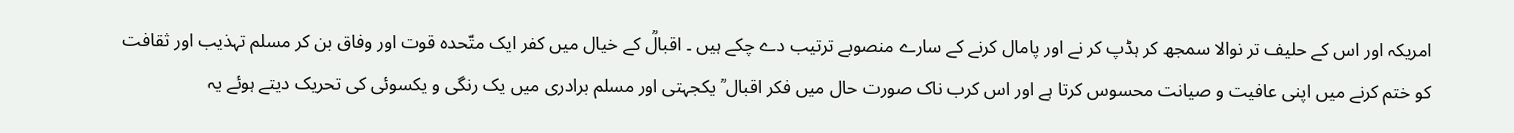امریکہ اور اس کے حلیف تر نوالا سمجھ کر ہڈپ کر نے اور پامال کرنے کے سارے منصوبے ترتیب دے چکے ہیں ۔ اقبالؒ کے خیال میں کفر ایک متّحدہ قوت اور وفاق بن کر مسلم تہذیب اور ثقافت کو ختم کرنے میں اپنی عافیت و صیانت محسوس کرتا ہے اور اس کرب ناک صورت حال میں فکر اقبال ؒ یکجہتی اور مسلم برادری میں یک رنگی و یکسوئی کی تحریک دیتے ہوئے یہ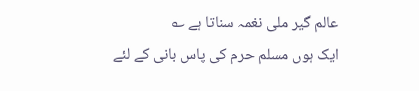عالم گیر ملی نغمہ سناتا ہے ؎
ایک ہوں مسلم حرم کی پاس بانی کے لئے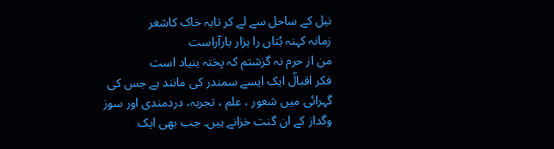نیل کے ساحل سے لے کر تابہ خاک کاشغر
زمانہ کہنہ بُتاں را ہزار بارآراست
من از حرم نہ گزشتم کہ پختہ بنیاد است
فکر اقبالؒ ایک ایسے سمندر کی مانند ہے جس کی گہرائی میں شعور ، علم ، تجربہ، دردمندی اور سوز وگداز کے ان گنت خزانے ہیں۔ جب بھی ایک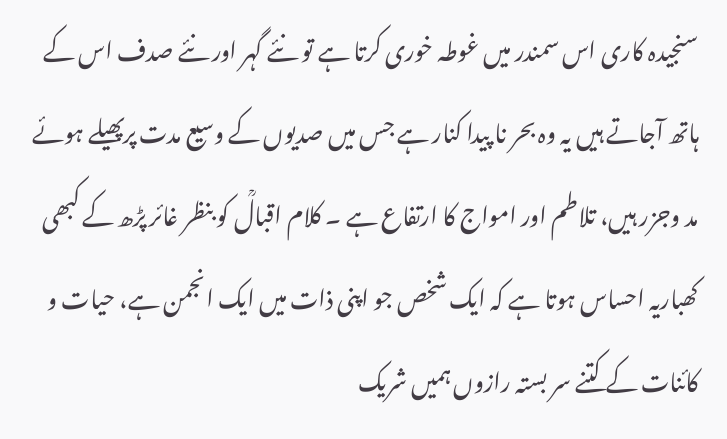سنجیدہ کاری اس سمندر میں غوطہ خوری کرتا ہے تو نئے گہر اور نئے صدف اس کے ہاتھ آجاتے ہیں یہ وہ بحر نا پیدا کنار ہے جس میں صدیوں کے وسیع مدت پرپھیلے ہوئے مد وجزر ہیں، تلاطم اور امواج کا ارتفاع ہے ۔ کلام اقبالؒ کو بنظر غائر پڑھ کے کبھی کھباریہ احساس ہوتا ہے کہ ایک شخص جو اپنی ذات میں ایک انجمن ہے، حیات و کائنات کے کتنے سر بستہ رازوں ہمیں شریک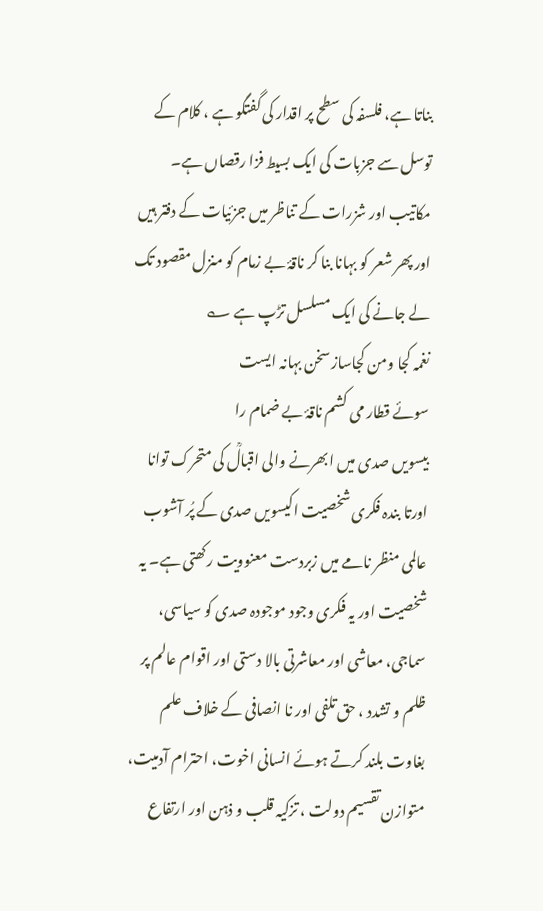بناتا ہے، فلسفہ کی سطح پر اقدار کی گفتگو ہے ، کلام کے توسل سے جزبات کی ایک بسیط فزا رقصاں ہے۔ مکاتیب اور شزرات کے تناظر میں جزئیات کے دفتر ہیں اور پھر شعر کو بہانا بنا کر ناقۂ بے زمام کو منزل مقصود تک لے جانے کی ایک مسلسل تڑپ ہے ؎
نغمہ کجا ومن کجاساز سخن بہانہ ایست
سوئے قطار می کشم ناقۂ بے ضمام را
بیسویں صدی میں ابھرنے والی اقبالؒ کی متحرک توانا اورتا بندہ فکری شخصیت اکیسویں صدی کے پُر آشوب عالمی منظر نامے میں زبردست معنوویت رکھتی ہے۔ یہ شخصیت اور یہ فکری وجود موجودہ صدی کو سیاسی، سماجی، معاشی اور معاشرتی بالا دستی اور اقوام عالم پر ظلم و تشدد ، حق تلفی اور نا انصافی کے خلاف علم بغاوت بلند کرتے ہوئے انسانی اخوت، احترام آدمیت، متوازن تقسیم دولت ، تزکیہ قلب و ذہن اور ارتفاع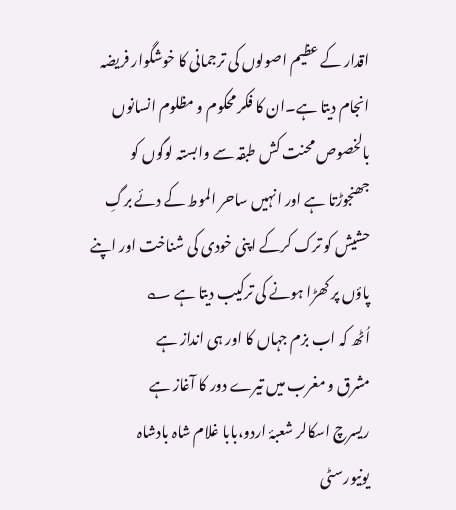اقدار کے عظیم اصولوں کی ترجمانی کا خوشگوار فریضہ انجام دیتا ہے۔ان کا فکر محکوم و مظلوم انسانوں بالخصوص محنت کش طبقہ سے وابستہ لوگوں کو جھنجوڑتا ہے اور انہیں ساحر الموط کے دئے برگِ حشیش کو ترک کرکے اپنی خودی کی شناخت اور اپنے پاؤں پر کھڑا ہونے کی ترکیب دیتا ہے ؎
اُٹھ کہ اب بزم جہاں کا اور ہی انداز ہے
مشرق و مغرب میں تیرے دور کا آغاز ہے
ریسرچ اسکالر شعبۂ اردو،بابا غلام شاہ بادشاہ یونیورسٹی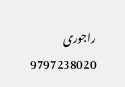راجوری
9797238020